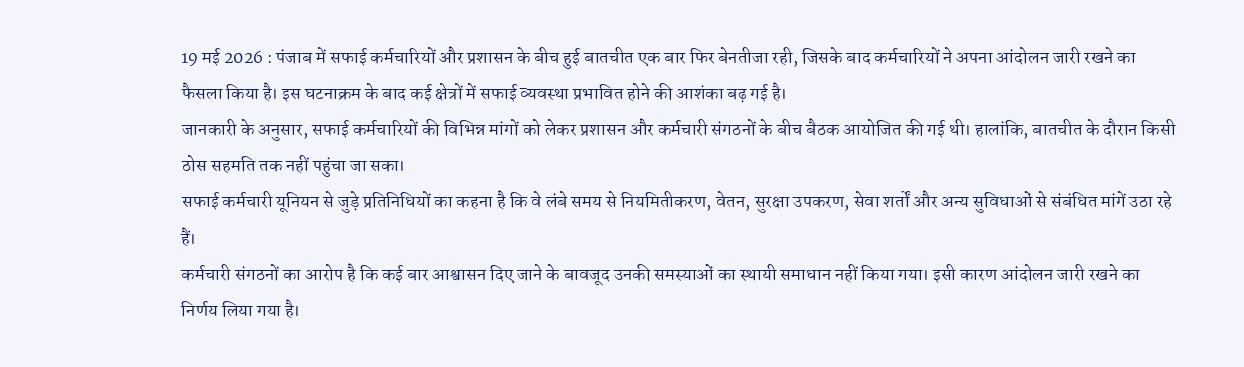19 मई 2026 : पंजाब में सफाई कर्मचारियों और प्रशासन के बीच हुई बातचीत एक बार फिर बेनतीजा रही, जिसके बाद कर्मचारियों ने अपना आंदोलन जारी रखने का फैसला किया है। इस घटनाक्रम के बाद कई क्षेत्रों में सफाई व्यवस्था प्रभावित होने की आशंका बढ़ गई है।
जानकारी के अनुसार, सफाई कर्मचारियों की विभिन्न मांगों को लेकर प्रशासन और कर्मचारी संगठनों के बीच बैठक आयोजित की गई थी। हालांकि, बातचीत के दौरान किसी ठोस सहमति तक नहीं पहुंचा जा सका।
सफाई कर्मचारी यूनियन से जुड़े प्रतिनिधियों का कहना है कि वे लंबे समय से नियमितीकरण, वेतन, सुरक्षा उपकरण, सेवा शर्तों और अन्य सुविधाओं से संबंधित मांगें उठा रहे हैं।
कर्मचारी संगठनों का आरोप है कि कई बार आश्वासन दिए जाने के बावजूद उनकी समस्याओं का स्थायी समाधान नहीं किया गया। इसी कारण आंदोलन जारी रखने का निर्णय लिया गया है।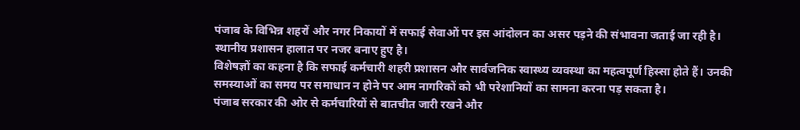पंजाब के विभिन्न शहरों और नगर निकायों में सफाई सेवाओं पर इस आंदोलन का असर पड़ने की संभावना जताई जा रही है। स्थानीय प्रशासन हालात पर नजर बनाए हुए है।
विशेषज्ञों का कहना है कि सफाई कर्मचारी शहरी प्रशासन और सार्वजनिक स्वास्थ्य व्यवस्था का महत्वपूर्ण हिस्सा होते हैं। उनकी समस्याओं का समय पर समाधान न होने पर आम नागरिकों को भी परेशानियों का सामना करना पड़ सकता है।
पंजाब सरकार की ओर से कर्मचारियों से बातचीत जारी रखने और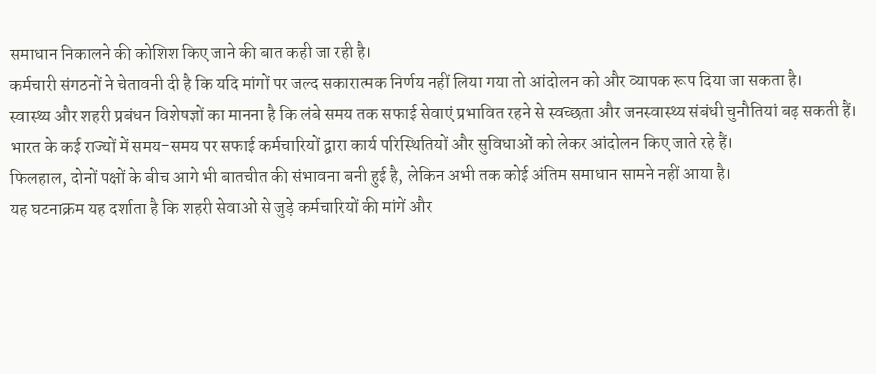समाधान निकालने की कोशिश किए जाने की बात कही जा रही है।
कर्मचारी संगठनों ने चेतावनी दी है कि यदि मांगों पर जल्द सकारात्मक निर्णय नहीं लिया गया तो आंदोलन को और व्यापक रूप दिया जा सकता है।
स्वास्थ्य और शहरी प्रबंधन विशेषज्ञों का मानना है कि लंबे समय तक सफाई सेवाएं प्रभावित रहने से स्वच्छता और जनस्वास्थ्य संबंधी चुनौतियां बढ़ सकती हैं।
भारत के कई राज्यों में समय-समय पर सफाई कर्मचारियों द्वारा कार्य परिस्थितियों और सुविधाओं को लेकर आंदोलन किए जाते रहे हैं।
फिलहाल, दोनों पक्षों के बीच आगे भी बातचीत की संभावना बनी हुई है, लेकिन अभी तक कोई अंतिम समाधान सामने नहीं आया है।
यह घटनाक्रम यह दर्शाता है कि शहरी सेवाओं से जुड़े कर्मचारियों की मांगें और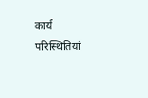कार्य परिस्थितियां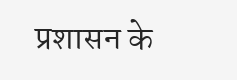प्रशासन के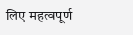लिए महत्वपूर्ण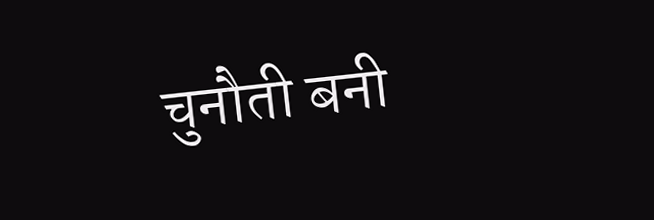चुनौती बनी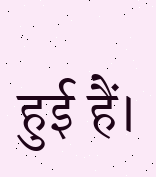हुई हैं।